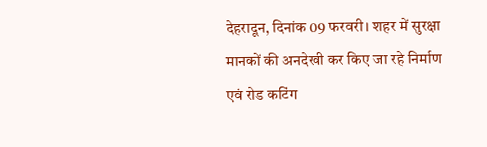देहरादून, दिनांक 09 फरवरी। शहर में सुरक्षा मानकों की अनदेखी कर किए जा रहे निर्माण एवं रोड कटिंग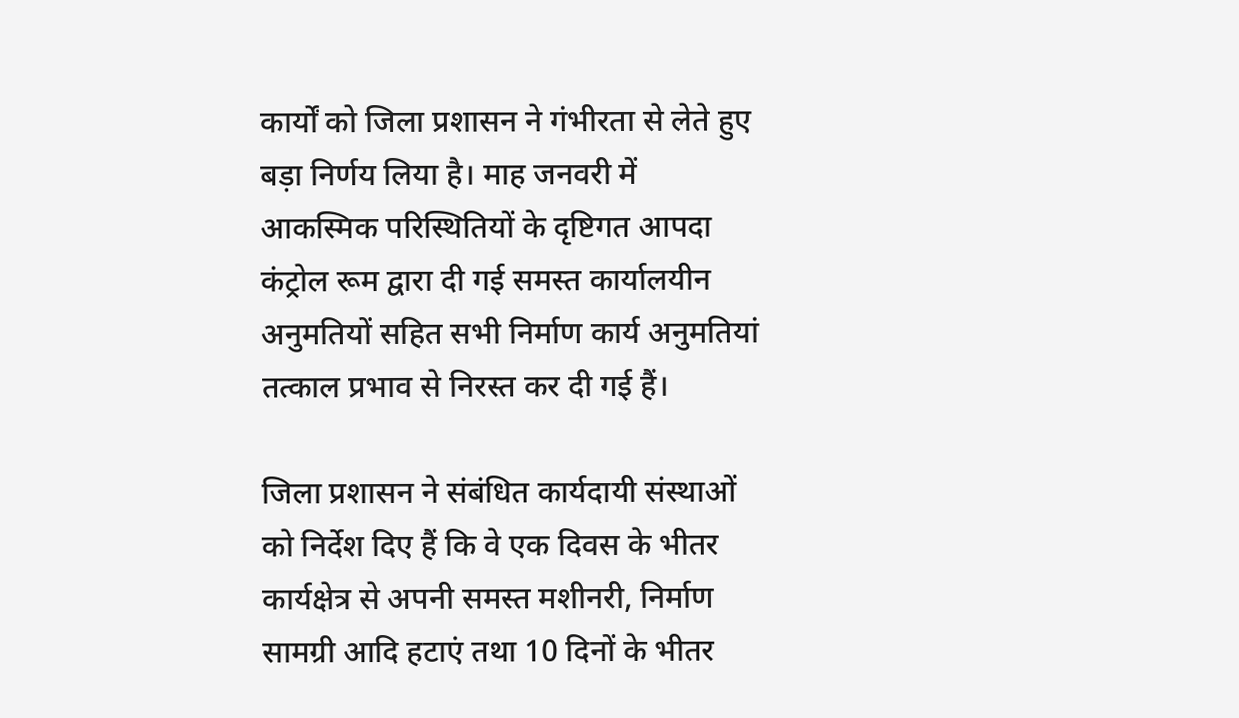कार्यों को जिला प्रशासन ने गंभीरता से लेते हुए बड़ा निर्णय लिया है। माह जनवरी में आकस्मिक परिस्थितियों के दृष्टिगत आपदा कंट्रोल रूम द्वारा दी गई समस्त कार्यालयीन अनुमतियों सहित सभी निर्माण कार्य अनुमतियां तत्काल प्रभाव से निरस्त कर दी गई हैं।

जिला प्रशासन ने संबंधित कार्यदायी संस्थाओं को निर्देश दिए हैं कि वे एक दिवस के भीतर कार्यक्षेत्र से अपनी समस्त मशीनरी, निर्माण सामग्री आदि हटाएं तथा 10 दिनों के भीतर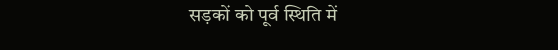सड़कों को पूर्व स्थिति में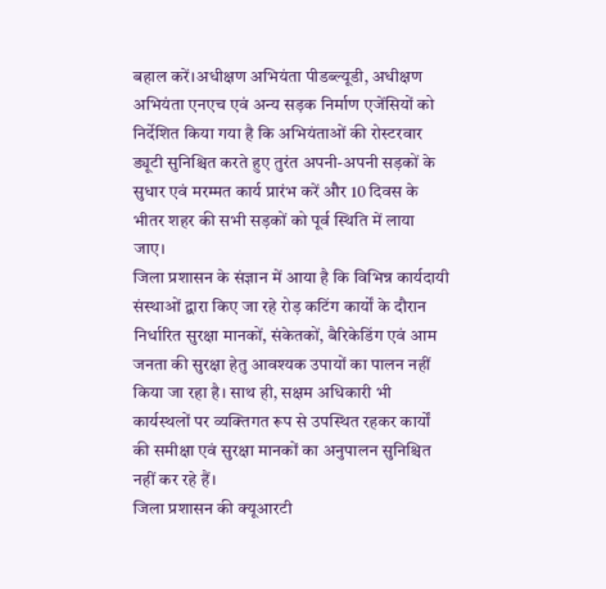बहाल करें।अधीक्षण अभियंता पीडब्ल्यूडी, अधीक्षण अभियंता एनएच एवं अन्य सड़क निर्माण एजेंसियों को निर्देशित किया गया है कि अभियंताओं की रोस्टरवार ड्यूटी सुनिश्चित करते हुए तुरंत अपनी-अपनी सड़कों के सुधार एवं मरम्मत कार्य प्रारंभ करें और 10 दिवस के भीतर शहर की सभी सड़कों को पूर्व स्थिति में लाया जाए।
जिला प्रशासन के संज्ञान में आया है कि विभिन्न कार्यदायी संस्थाओं द्वारा किए जा रहे रोड़ कटिंग कार्यों के दौरान निर्धारित सुरक्षा मानकों, संकेतकों, बैरिकेडिंग एवं आम जनता की सुरक्षा हेतु आवश्यक उपायों का पालन नहीं किया जा रहा है। साथ ही, सक्षम अधिकारी भी कार्यस्थलों पर व्यक्तिगत रूप से उपस्थित रहकर कार्यों की समीक्षा एवं सुरक्षा मानकों का अनुपालन सुनिश्चित नहीं कर रहे हैं।
जिला प्रशासन की क्यूआरटी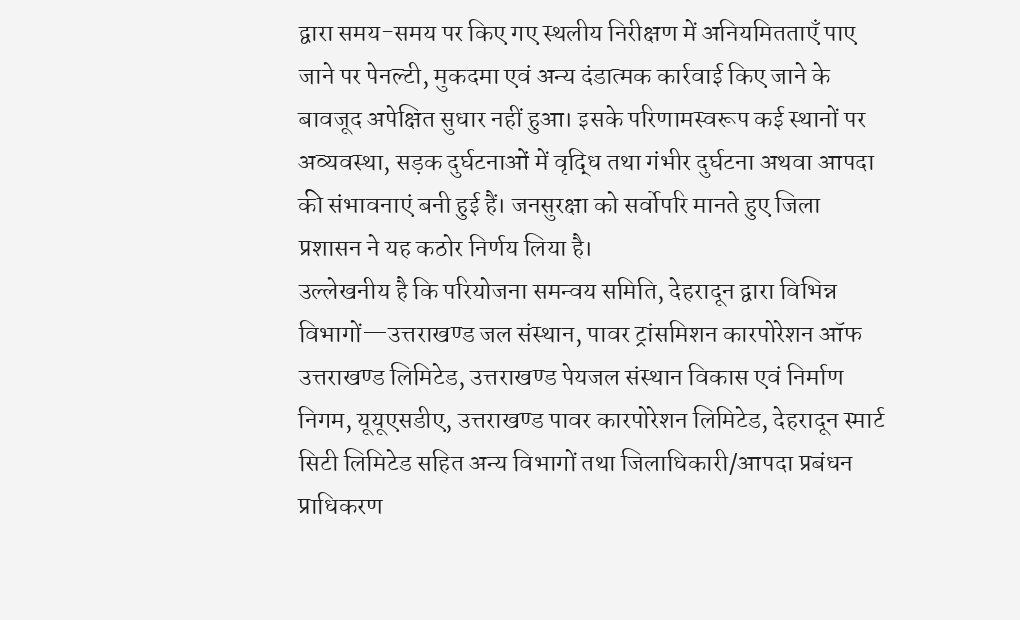द्वारा समय-समय पर किए गए स्थलीय निरीक्षण में अनियमितताएँ पाए जाने पर पेनल्टी, मुकदमा एवं अन्य दंडात्मक कार्रवाई किए जाने के बावजूद अपेक्षित सुधार नहीं हुआ। इसके परिणामस्वरूप कई स्थानों पर अव्यवस्था, सड़क दुर्घटनाओं में वृद्धि तथा गंभीर दुर्घटना अथवा आपदा की संभावनाएं बनी हुई हैं। जनसुरक्षा को सर्वोपरि मानते हुए जिला प्रशासन ने यह कठोर निर्णय लिया है।
उल्लेखनीय है कि परियोजना समन्वय समिति, देहरादून द्वारा विभिन्न विभागों—उत्तराखण्ड जल संस्थान, पावर ट्रांसमिशन कारपोरेशन ऑफ उत्तराखण्ड लिमिटेड, उत्तराखण्ड पेयजल संस्थान विकास एवं निर्माण निगम, यूयूएसडीए, उत्तराखण्ड पावर कारपोरेशन लिमिटेड, देहरादून स्मार्ट सिटी लिमिटेड सहित अन्य विभागों तथा जिलाधिकारी/आपदा प्रबंधन प्राधिकरण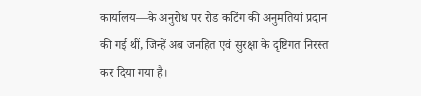कार्यालय—के अनुरोध पर रोड कटिंग की अनुमतियां प्रदान की गई थीं, जिन्हें अब जनहित एवं सुरक्षा के दृष्टिगत निरस्त कर दिया गया है।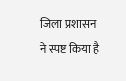जिला प्रशासन ने स्पष्ट किया है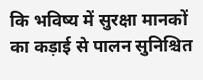कि भविष्य में सुरक्षा मानकों का कड़ाई से पालन सुनिश्चित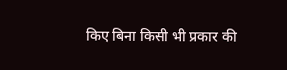किए बिना किसी भी प्रकार की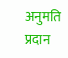अनुमति प्रदान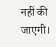नहीं की जाएगी।